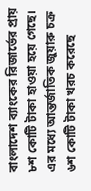বাংলাদেশ ব্যাংকের রিজার্ভের প্রায় ৮শ কোটি টাকা হাওয়া হয়ে গেছে। এর মধ্যে আন্তর্জাতিক জুয়ারু চক্র ৬শ কোটি টাকা খরচ করেছে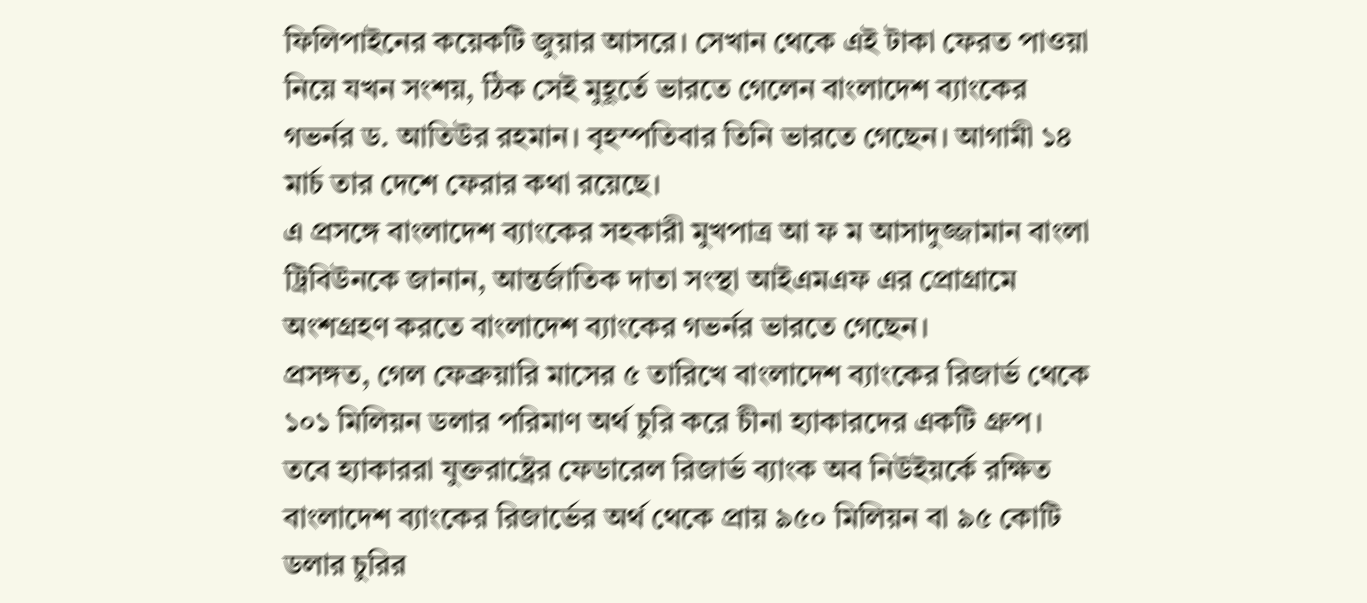ফিলিপাইনের কয়েকটি জুয়ার আসরে। সেখান থেকে এই টাকা ফেরত পাওয়া নিয়ে যখন সংশয়, ঠিক সেই মুহূর্তে ভারতে গেলেন বাংলাদেশ ব্যাংকের গভর্নর ড. আতিউর রহমান। বৃহস্পতিবার তিনি ভারতে গেছেন। আগামী ১৪ মার্চ তার দেশে ফেরার কথা রয়েছে।
এ প্রসঙ্গে বাংলাদেশ ব্যাংকের সহকারী মুখপাত্র আ ফ ম আসাদুজ্জামান বাংলা ট্রিবিউনকে জানান, আন্তর্জাতিক দাতা সংস্থা আইএমএফ এর প্রোগ্রামে অংশগ্রহণ করতে বাংলাদেশ ব্যাংকের গভর্নর ভারতে গেছেন।
প্রসঙ্গত, গেল ফেব্রুয়ারি মাসের ৫ তারিখে বাংলাদেশ ব্যাংকের রিজার্ভ থেকে ১০১ মিলিয়ন ডলার পরিমাণ অর্থ চুরি করে চীনা হ্যাকারদের একটি গ্রুপ। তবে হ্যাকাররা যুক্তরাষ্ট্রের ফেডারেল রিজার্ভ ব্যাংক অব নিউইয়র্কে রক্ষিত বাংলাদেশ ব্যাংকের রিজার্ভের অর্থ থেকে প্রায় ৯৫০ মিলিয়ন বা ৯৫ কোটি ডলার চুরির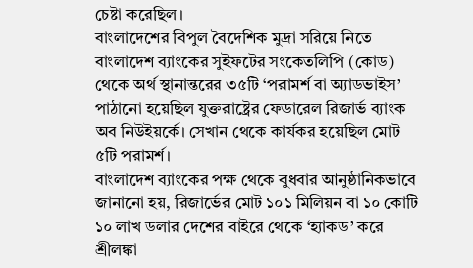চেষ্টা করেছিল।
বাংলাদেশের বিপুল বৈদেশিক মুদ্রা সরিয়ে নিতে বাংলাদেশ ব্যাংকের সুইফটের সংকেতলিপি (কোড) থেকে অর্থ স্থানান্তরের ৩৫টি ‘পরামর্শ বা অ্যাডভাইস’ পাঠানো হয়েছিল যুক্তরাষ্ট্রের ফেডারেল রিজার্ভ ব্যাংক অব নিউইয়র্কে। সেখান থেকে কার্যকর হয়েছিল মোট ৫টি পরামর্শ।
বাংলাদেশ ব্যাংকের পক্ষ থেকে বুধবার আনুষ্ঠানিকভাবে জানানো হয়, রিজার্ভের মোট ১০১ মিলিয়ন বা ১০ কোটি ১০ লাখ ডলার দেশের বাইরে থেকে ‘হ্যাকড’ করে শ্রীলঙ্কা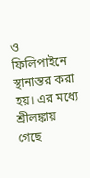ও ফিলিপাইনে স্থানান্তর করা হয়। এর মধ্যে শ্রীলঙ্কায় গেছে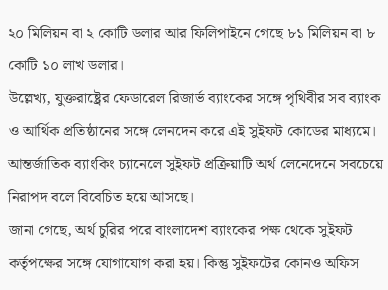২০ মিলিয়ন বা ২ কোটি ডলার আর ফিলিপাইনে গেছে ৮১ মিলিয়ন বা ৮ কোটি ১০ লাখ ডলার।
উল্লেখ্য, যুক্তরাষ্ট্রের ফেডারেল রিজার্ভ ব্যাংকের সঙ্গে পৃথিবীর সব ব্যাংক ও আর্থিক প্রতিষ্ঠানের সঙ্গে লেনদেন করে এই সুইফট কোডের মাধ্যমে। আন্তর্জাতিক ব্যাংকিং চ্যানেলে সুইফট প্রক্রিয়াটি অর্থ লেনেদেনে সবচেয়ে নিরাপদ বলে বিবেচিত হয়ে আসছে।
জানা গেছে, অর্থ চুরির পরে বাংলাদেশ ব্যাংকের পক্ষ থেকে সুইফট কর্তৃপক্ষের সঙ্গে যোগাযোগ করা হয়। কিন্তু সুইফটের কোনও অফিস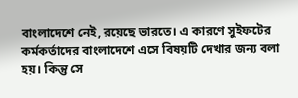বাংলাদেশে নেই, রয়েছে ভারতে। এ কারণে সুইফটের কর্মকর্তাদের বাংলাদেশে এসে বিষয়টি দেখার জন্য বলা হয়। কিন্তু সে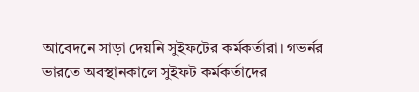আবেদনে সাড়া দেয়নি সুইফটের কর্মকর্তারা। গভর্নর ভারতে অবস্থানকালে সুইফট কর্মকর্তাদের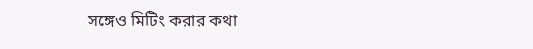সঙ্গেও মিটিং করার কথা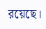রয়েছে।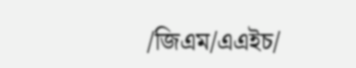/জিএম/এএইচ/